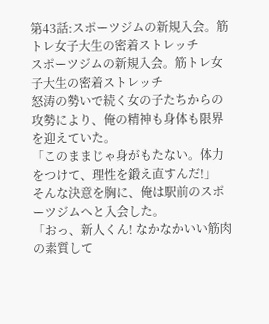第43話:スポーツジムの新規入会。筋トレ女子大生の密着ストレッチ
スポーツジムの新規入会。筋トレ女子大生の密着ストレッチ
怒涛の勢いで続く女の子たちからの攻勢により、俺の精神も身体も限界を迎えていた。
「このままじゃ身がもたない。体力をつけて、理性を鍛え直すんだ!」
そんな決意を胸に、俺は駅前のスポーツジムへと入会した。
「おっ、新人くん! なかなかいい筋肉の素質して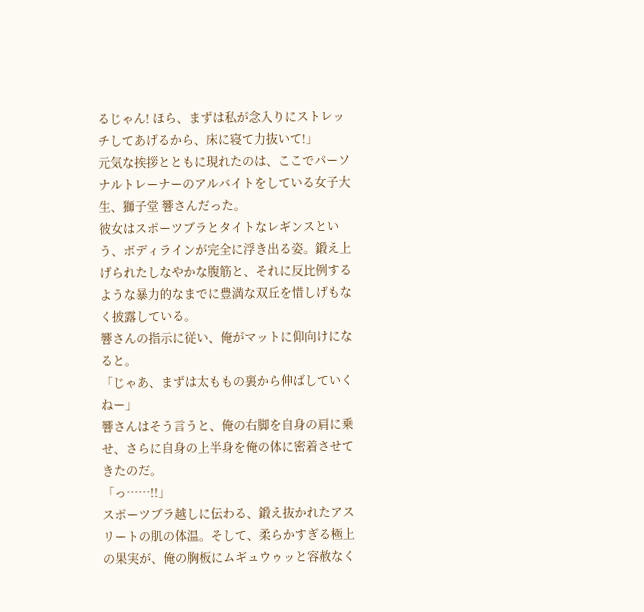るじゃん! ほら、まずは私が念入りにストレッチしてあげるから、床に寝て力抜いて!」
元気な挨拶とともに現れたのは、ここでパーソナルトレーナーのアルバイトをしている女子大生、獅子堂 響さんだった。
彼女はスポーツブラとタイトなレギンスという、ボディラインが完全に浮き出る姿。鍛え上げられたしなやかな腹筋と、それに反比例するような暴力的なまでに豊満な双丘を惜しげもなく披露している。
響さんの指示に従い、俺がマットに仰向けになると。
「じゃあ、まずは太ももの裏から伸ばしていくねー」
響さんはそう言うと、俺の右脚を自身の肩に乗せ、さらに自身の上半身を俺の体に密着させてきたのだ。
「っ……!!」
スポーツブラ越しに伝わる、鍛え抜かれたアスリートの肌の体温。そして、柔らかすぎる極上の果実が、俺の胸板にムギュウゥッと容赦なく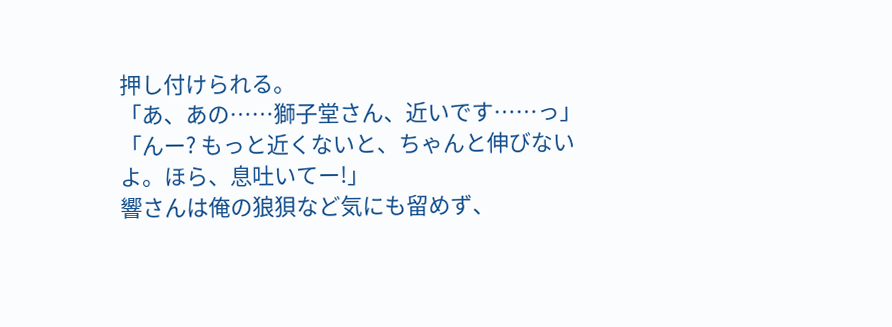押し付けられる。
「あ、あの……獅子堂さん、近いです……っ」
「んー? もっと近くないと、ちゃんと伸びないよ。ほら、息吐いてー!」
響さんは俺の狼狽など気にも留めず、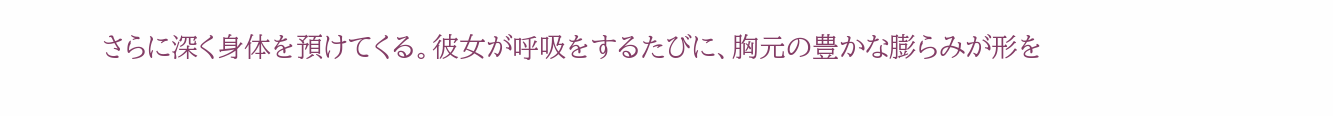さらに深く身体を預けてくる。彼女が呼吸をするたびに、胸元の豊かな膨らみが形を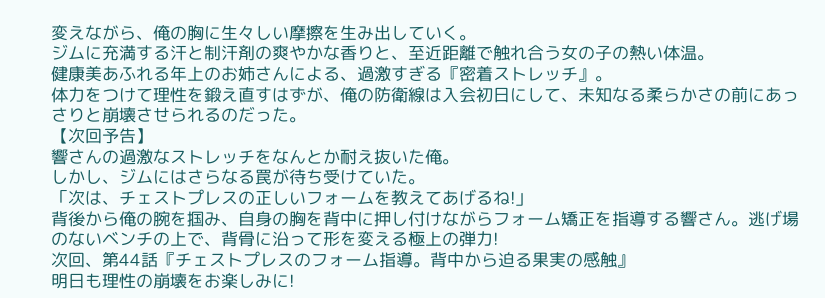変えながら、俺の胸に生々しい摩擦を生み出していく。
ジムに充満する汗と制汗剤の爽やかな香りと、至近距離で触れ合う女の子の熱い体温。
健康美あふれる年上のお姉さんによる、過激すぎる『密着ストレッチ』。
体力をつけて理性を鍛え直すはずが、俺の防衛線は入会初日にして、未知なる柔らかさの前にあっさりと崩壊させられるのだった。
【次回予告】
響さんの過激なストレッチをなんとか耐え抜いた俺。
しかし、ジムにはさらなる罠が待ち受けていた。
「次は、チェストプレスの正しいフォームを教えてあげるね!」
背後から俺の腕を掴み、自身の胸を背中に押し付けながらフォーム矯正を指導する響さん。逃げ場のないベンチの上で、背骨に沿って形を変える極上の弾力!
次回、第44話『チェストプレスのフォーム指導。背中から迫る果実の感触』
明日も理性の崩壊をお楽しみに!